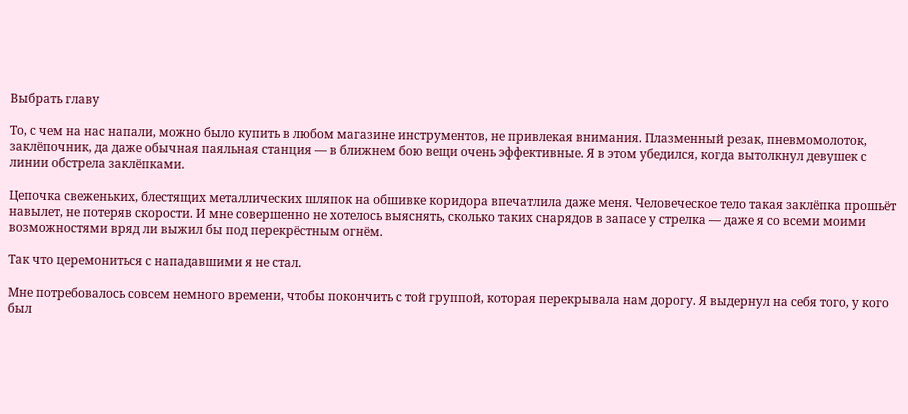Выбрать главу

То, с чем на нас напали, можно было купить в любом магазине инструментов, не привлекая внимания. Плазменный резак, пневмомолоток, заклёпочник, да даже обычная паяльная станция — в ближнем бою вещи очень эффективные. Я в этом убедился, когда вытолкнул девушек с линии обстрела заклёпками.

Цепочка свеженьких, блестящих металлических шляпок на обшивке коридора впечатлила даже меня. Человеческое тело такая заклёпка прошьёт навылет, не потеряв скорости. И мне совершенно не хотелось выяснять, сколько таких снарядов в запасе у стрелка — даже я со всеми моими возможностями вряд ли выжил бы под перекрёстным огнём.

Так что церемониться с нападавшими я не стал.

Мне потребовалось совсем немного времени, чтобы покончить с той группой, которая перекрывала нам дорогу. Я выдернул на себя того, у кого был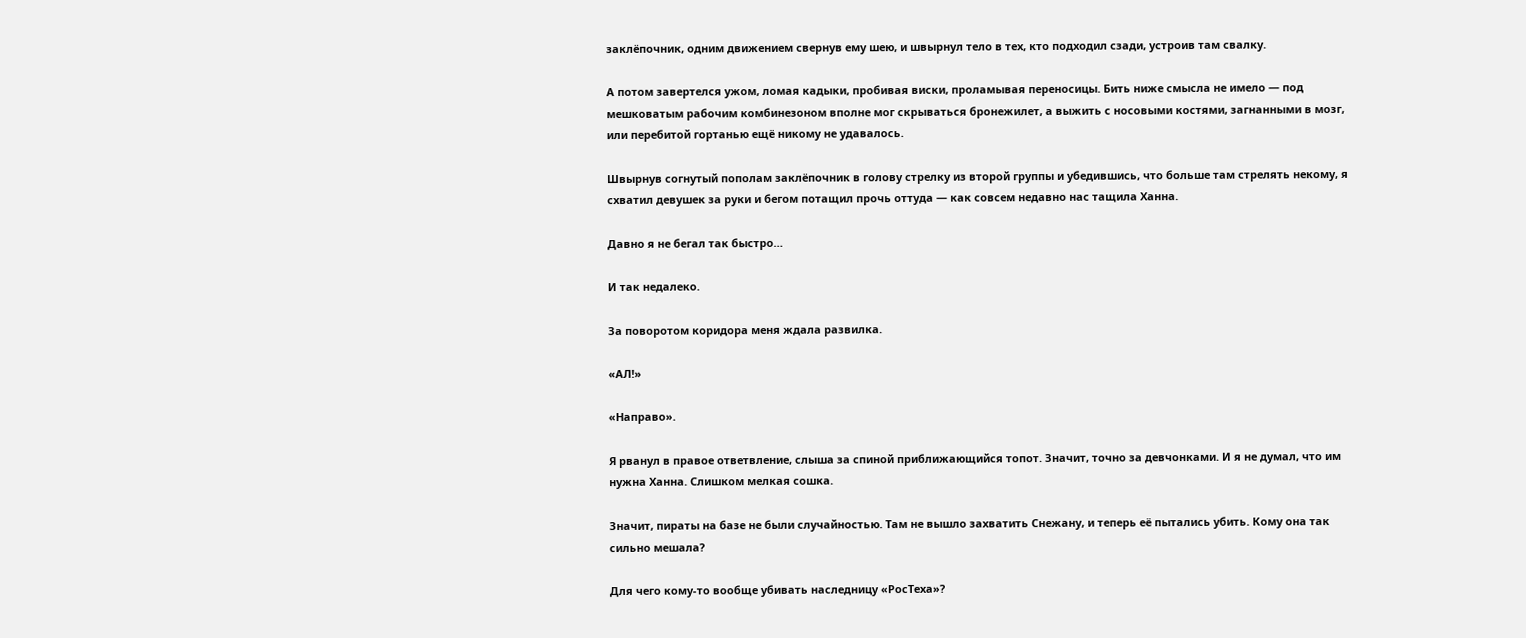заклёпочник, одним движением свернув ему шею, и швырнул тело в тех, кто подходил сзади, устроив там свалку.

А потом завертелся ужом, ломая кадыки, пробивая виски, проламывая переносицы. Бить ниже смысла не имело — под мешковатым рабочим комбинезоном вполне мог скрываться бронежилет, а выжить с носовыми костями, загнанными в мозг, или перебитой гортанью ещё никому не удавалось.

Швырнув согнутый пополам заклёпочник в голову стрелку из второй группы и убедившись, что больше там стрелять некому, я схватил девушек за руки и бегом потащил прочь оттуда — как совсем недавно нас тащила Ханна.

Давно я не бегал так быстро…

И так недалеко.

За поворотом коридора меня ждала развилка.

«АЛ!»

«Направо».

Я рванул в правое ответвление, слыша за спиной приближающийся топот. Значит, точно за девчонками. И я не думал, что им нужна Ханна. Слишком мелкая сошка.

Значит, пираты на базе не были случайностью. Там не вышло захватить Снежану, и теперь её пытались убить. Кому она так сильно мешала?

Для чего кому-то вообще убивать наследницу «РосТеха»?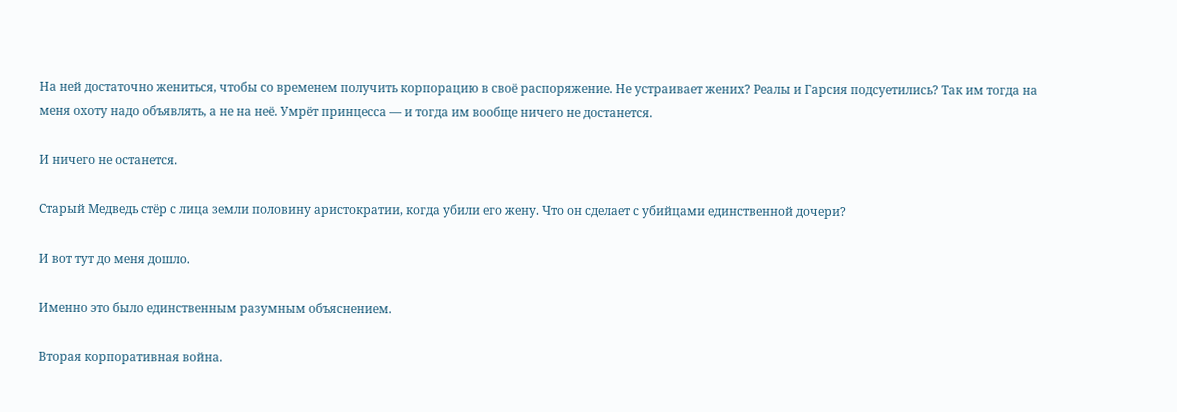На ней достаточно жениться, чтобы со временем получить корпорацию в своё распоряжение. Не устраивает жених? Реалы и Гарсия подсуетились? Так им тогда на меня охоту надо объявлять, а не на неё. Умрёт принцесса — и тогда им вообще ничего не достанется.

И ничего не останется.

Старый Медведь стёр с лица земли половину аристократии, когда убили его жену. Что он сделает с убийцами единственной дочери?

И вот тут до меня дошло.

Именно это было единственным разумным объяснением.

Вторая корпоративная война.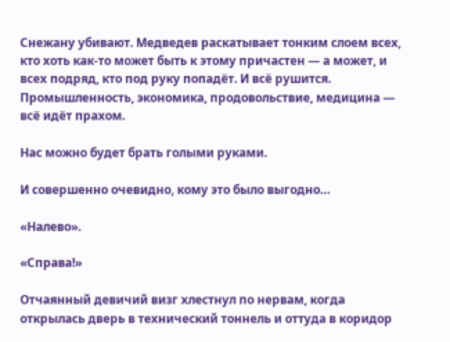Снежану убивают. Медведев раскатывает тонким слоем всех, кто хоть как-то может быть к этому причастен — а может, и всех подряд, кто под руку попадёт. И всё рушится. Промышленность, экономика, продовольствие, медицина — всё идёт прахом.

Нас можно будет брать голыми руками.

И совершенно очевидно, кому это было выгодно…

«Налево».

«Справа!»

Отчаянный девичий визг хлестнул по нервам, когда открылась дверь в технический тоннель и оттуда в коридор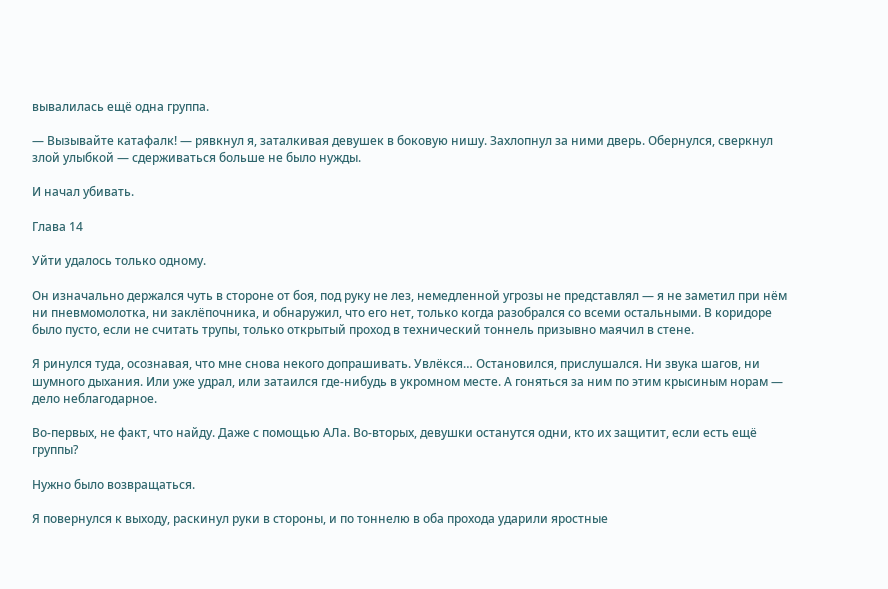вывалилась ещё одна группа.

— Вызывайте катафалк! — рявкнул я, заталкивая девушек в боковую нишу. Захлопнул за ними дверь. Обернулся, сверкнул злой улыбкой — сдерживаться больше не было нужды.

И начал убивать.

Глава 14

Уйти удалось только одному.

Он изначально держался чуть в стороне от боя, под руку не лез, немедленной угрозы не представлял — я не заметил при нём ни пневмомолотка, ни заклёпочника, и обнаружил, что его нет, только когда разобрался со всеми остальными. В коридоре было пусто, если не считать трупы, только открытый проход в технический тоннель призывно маячил в стене.

Я ринулся туда, осознавая, что мне снова некого допрашивать. Увлёкся… Остановился, прислушался. Ни звука шагов, ни шумного дыхания. Или уже удрал, или затаился где-нибудь в укромном месте. А гоняться за ним по этим крысиным норам — дело неблагодарное.

Во-первых, не факт, что найду. Даже с помощью АЛа. Во-вторых, девушки останутся одни, кто их защитит, если есть ещё группы?

Нужно было возвращаться.

Я повернулся к выходу, раскинул руки в стороны, и по тоннелю в оба прохода ударили яростные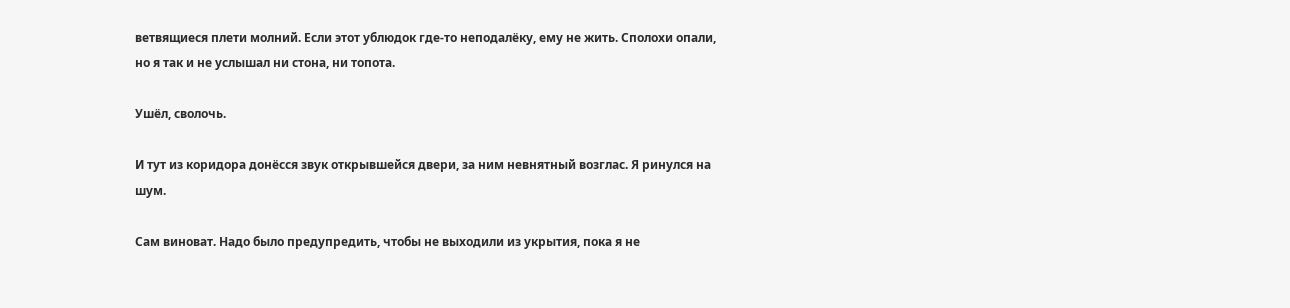ветвящиеся плети молний. Если этот ублюдок где-то неподалёку, ему не жить. Сполохи опали, но я так и не услышал ни стона, ни топота.

Ушёл, сволочь.

И тут из коридора донёсся звук открывшейся двери, за ним невнятный возглас. Я ринулся на шум.

Сам виноват. Надо было предупредить, чтобы не выходили из укрытия, пока я не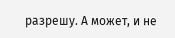разрешу. А может, и не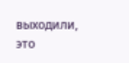выходили, это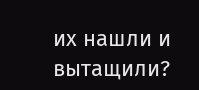их нашли и вытащили?